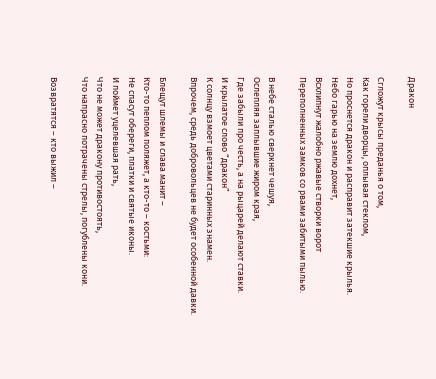Дракон

Сгложут крысы преданья о том,
Как горели дворцы, оплывая стеклом,
Но проснется дракон и расправит затекшие крылья.
Небо гарью на землю дохнет,
Всхлипнут жалобно ржавые створки ворот
Переполненных замков со рвами забитыми пылью.

В небе сталью сверкнет чешуя,
Ослепляя заплывшие жиром края,
Где забыли про честь, а на рыцарей делают ставки.
И крылатое слово “дракон”
К солнцу взмоет цветами старинных знамен.
Впрочем, средь добровольцев не будет особенной давки.

Блещут шлемы и слава манит –
Кто-то пеплом поляжет, а кто-то – костьми:
Не спасут обереги, платки и святые иконы.
И поймет уцелевшая рать,
Что не может дракону противостоять,
Что напрасно потрачены стрелы, погублены кони.

Возвратятся – кто выжил –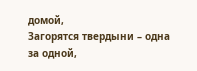домой,
Загорятся твердыни – одна за одной,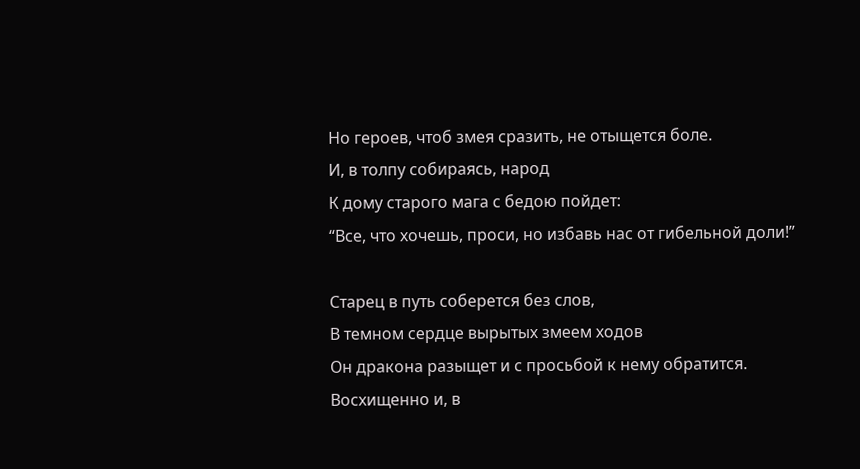Но героев, чтоб змея сразить, не отыщется боле.
И, в толпу собираясь, народ
К дому старого мага с бедою пойдет:
“Все, что хочешь, проси, но избавь нас от гибельной доли!”

Старец в путь соберется без слов,
В темном сердце вырытых змеем ходов
Он дракона разыщет и с просьбой к нему обратится.
Восхищенно и, в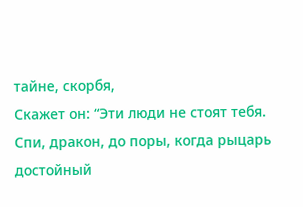тайне, скорбя,
Скажет он: “Эти люди не стоят тебя.
Спи, дракон, до поры, когда рыцарь достойный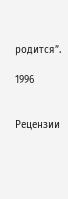родится”.

1996


Рецензии